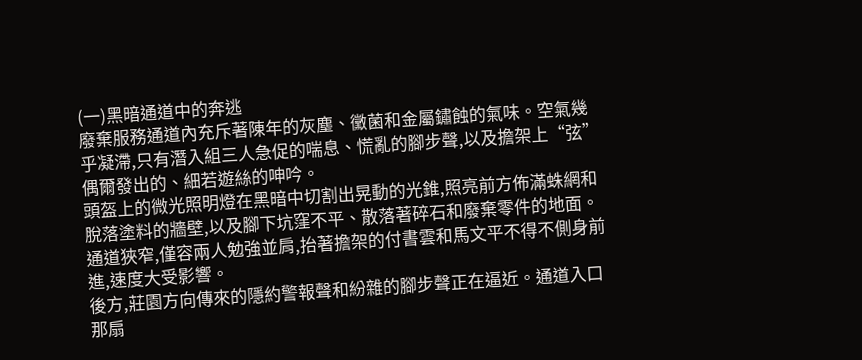(一)黑暗通道中的奔逃
廢棄服務通道內充斥著陳年的灰塵、黴菌和金屬鏽蝕的氣味。空氣幾乎凝滯,只有潛入組三人急促的喘息、慌亂的腳步聲,以及擔架上“弦”偶爾發出的、細若遊絲的呻吟。
頭盔上的微光照明燈在黑暗中切割出晃動的光錐,照亮前方佈滿蛛網和脫落塗料的牆壁,以及腳下坑窪不平、散落著碎石和廢棄零件的地面。通道狹窄,僅容兩人勉強並肩,抬著擔架的付書雲和馬文平不得不側身前進,速度大受影響。
後方,莊園方向傳來的隱約警報聲和紛雜的腳步聲正在逼近。通道入口那扇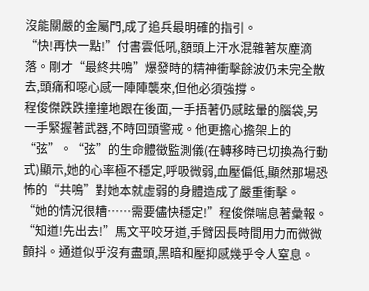沒能關嚴的金屬門,成了追兵最明確的指引。
“快!再快一點!”付書雲低吼,額頭上汗水混雜著灰塵滴落。剛才“最終共鳴”爆發時的精神衝擊餘波仍未完全散去,頭痛和噁心感一陣陣襲來,但他必須強撐。
程俊傑跌跌撞撞地跟在後面,一手捂著仍感眩暈的腦袋,另一手緊握著武器,不時回頭警戒。他更擔心擔架上的“弦”。“弦”的生命體徵監測儀(在轉移時已切換為行動式)顯示,她的心率極不穩定,呼吸微弱,血壓偏低,顯然那場恐怖的“共鳴”對她本就虛弱的身體造成了嚴重衝擊。
“她的情況很糟……需要儘快穩定!”程俊傑喘息著彙報。
“知道!先出去!”馬文平咬牙道,手臂因長時間用力而微微顫抖。通道似乎沒有盡頭,黑暗和壓抑感幾乎令人窒息。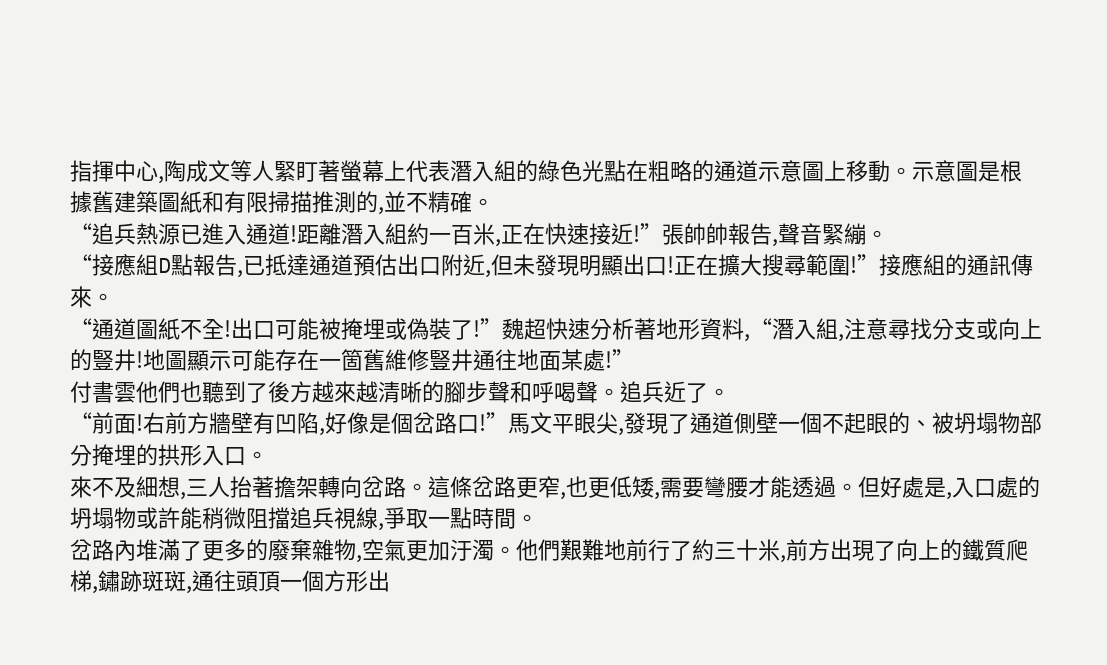指揮中心,陶成文等人緊盯著螢幕上代表潛入組的綠色光點在粗略的通道示意圖上移動。示意圖是根據舊建築圖紙和有限掃描推測的,並不精確。
“追兵熱源已進入通道!距離潛入組約一百米,正在快速接近!”張帥帥報告,聲音緊繃。
“接應組D點報告,已抵達通道預估出口附近,但未發現明顯出口!正在擴大搜尋範圍!”接應組的通訊傳來。
“通道圖紙不全!出口可能被掩埋或偽裝了!”魏超快速分析著地形資料,“潛入組,注意尋找分支或向上的豎井!地圖顯示可能存在一箇舊維修豎井通往地面某處!”
付書雲他們也聽到了後方越來越清晰的腳步聲和呼喝聲。追兵近了。
“前面!右前方牆壁有凹陷,好像是個岔路口!”馬文平眼尖,發現了通道側壁一個不起眼的、被坍塌物部分掩埋的拱形入口。
來不及細想,三人抬著擔架轉向岔路。這條岔路更窄,也更低矮,需要彎腰才能透過。但好處是,入口處的坍塌物或許能稍微阻擋追兵視線,爭取一點時間。
岔路內堆滿了更多的廢棄雜物,空氣更加汙濁。他們艱難地前行了約三十米,前方出現了向上的鐵質爬梯,鏽跡斑斑,通往頭頂一個方形出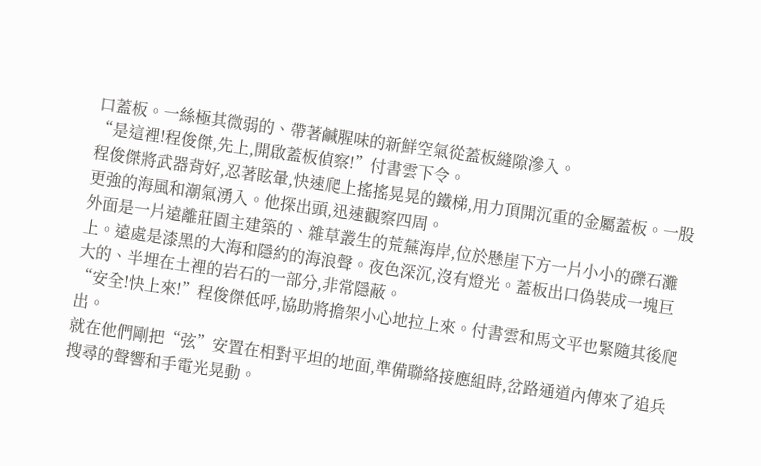口蓋板。一絲極其微弱的、帶著鹹腥味的新鮮空氣從蓋板縫隙滲入。
“是這裡!程俊傑,先上,開啟蓋板偵察!”付書雲下令。
程俊傑將武器背好,忍著眩暈,快速爬上搖搖晃晃的鐵梯,用力頂開沉重的金屬蓋板。一股更強的海風和潮氣湧入。他探出頭,迅速觀察四周。
外面是一片遠離莊園主建築的、雜草叢生的荒蕪海岸,位於懸崖下方一片小小的礫石灘上。遠處是漆黑的大海和隱約的海浪聲。夜色深沉,沒有燈光。蓋板出口偽裝成一塊巨大的、半埋在土裡的岩石的一部分,非常隱蔽。
“安全!快上來!”程俊傑低呼,協助將擔架小心地拉上來。付書雲和馬文平也緊隨其後爬出。
就在他們剛把“弦”安置在相對平坦的地面,準備聯絡接應組時,岔路通道內傳來了追兵搜尋的聲響和手電光晃動。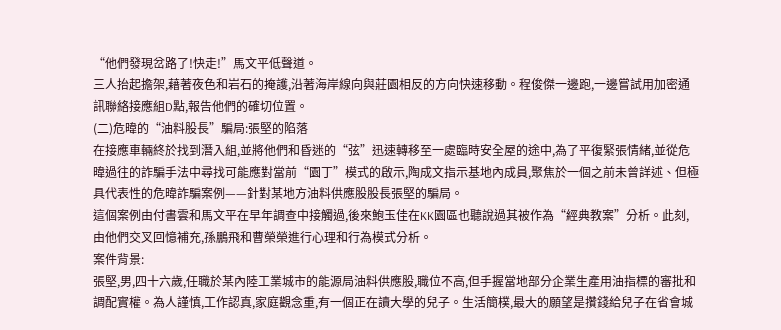“他們發現岔路了!快走!”馬文平低聲道。
三人抬起擔架,藉著夜色和岩石的掩護,沿著海岸線向與莊園相反的方向快速移動。程俊傑一邊跑,一邊嘗試用加密通訊聯絡接應組D點,報告他們的確切位置。
(二)危暐的“油料股長”騙局:張堅的陷落
在接應車輛終於找到潛入組,並將他們和昏迷的“弦”迅速轉移至一處臨時安全屋的途中,為了平復緊張情緒,並從危暐過往的詐騙手法中尋找可能應對當前“園丁”模式的啟示,陶成文指示基地內成員,聚焦於一個之前未曾詳述、但極具代表性的危暐詐騙案例——針對某地方油料供應股股長張堅的騙局。
這個案例由付書雲和馬文平在早年調查中接觸過,後來鮑玉佳在KK園區也聽說過其被作為“經典教案”分析。此刻,由他們交叉回憶補充,孫鵬飛和曹榮榮進行心理和行為模式分析。
案件背景:
張堅,男,四十六歲,任職於某內陸工業城市的能源局油料供應股,職位不高,但手握當地部分企業生產用油指標的審批和調配實權。為人謹慎,工作認真,家庭觀念重,有一個正在讀大學的兒子。生活簡樸,最大的願望是攢錢給兒子在省會城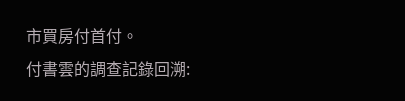市買房付首付。
付書雲的調查記錄回溯: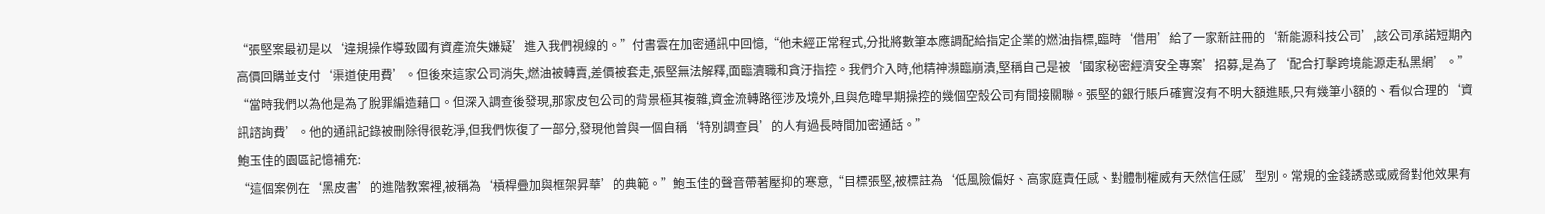“張堅案最初是以‘違規操作導致國有資產流失嫌疑’進入我們視線的。”付書雲在加密通訊中回憶,“他未經正常程式,分批將數筆本應調配給指定企業的燃油指標,臨時‘借用’給了一家新註冊的‘新能源科技公司’,該公司承諾短期內高價回購並支付‘渠道使用費’。但後來這家公司消失,燃油被轉賣,差價被套走,張堅無法解釋,面臨瀆職和貪汙指控。我們介入時,他精神瀕臨崩潰,堅稱自己是被‘國家秘密經濟安全專案’招募,是為了‘配合打擊跨境能源走私黑網’。”
“當時我們以為他是為了脫罪編造藉口。但深入調查後發現,那家皮包公司的背景極其複雜,資金流轉路徑涉及境外,且與危暐早期操控的幾個空殼公司有間接關聯。張堅的銀行賬戶確實沒有不明大額進賬,只有幾筆小額的、看似合理的‘資訊諮詢費’。他的通訊記錄被刪除得很乾淨,但我們恢復了一部分,發現他曾與一個自稱‘特別調查員’的人有過長時間加密通話。”
鮑玉佳的園區記憶補充:
“這個案例在‘黑皮書’的進階教案裡,被稱為‘槓桿疊加與框架昇華’的典範。”鮑玉佳的聲音帶著壓抑的寒意,“目標張堅,被標註為‘低風險偏好、高家庭責任感、對體制權威有天然信任感’型別。常規的金錢誘惑或威脅對他效果有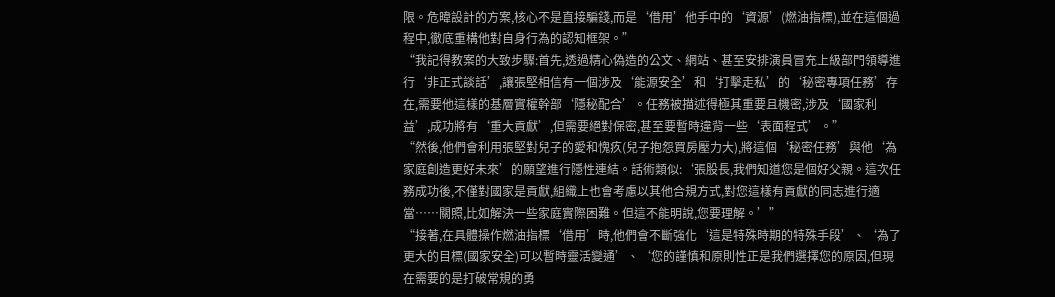限。危暐設計的方案,核心不是直接騙錢,而是‘借用’他手中的‘資源’(燃油指標),並在這個過程中,徹底重構他對自身行為的認知框架。”
“我記得教案的大致步驟:首先,透過精心偽造的公文、網站、甚至安排演員冒充上級部門領導進行‘非正式談話’,讓張堅相信有一個涉及‘能源安全’和‘打擊走私’的‘秘密專項任務’存在,需要他這樣的基層實權幹部‘隱秘配合’。任務被描述得極其重要且機密,涉及‘國家利益’,成功將有‘重大貢獻’,但需要絕對保密,甚至要暫時違背一些‘表面程式’。”
“然後,他們會利用張堅對兒子的愛和愧疚(兒子抱怨買房壓力大),將這個‘秘密任務’與他‘為家庭創造更好未來’的願望進行隱性連結。話術類似:‘張股長,我們知道您是個好父親。這次任務成功後,不僅對國家是貢獻,組織上也會考慮以其他合規方式,對您這樣有貢獻的同志進行適當……關照,比如解決一些家庭實際困難。但這不能明說,您要理解。’”
“接著,在具體操作燃油指標‘借用’時,他們會不斷強化‘這是特殊時期的特殊手段’、‘為了更大的目標(國家安全)可以暫時靈活變通’、‘您的謹慎和原則性正是我們選擇您的原因,但現在需要的是打破常規的勇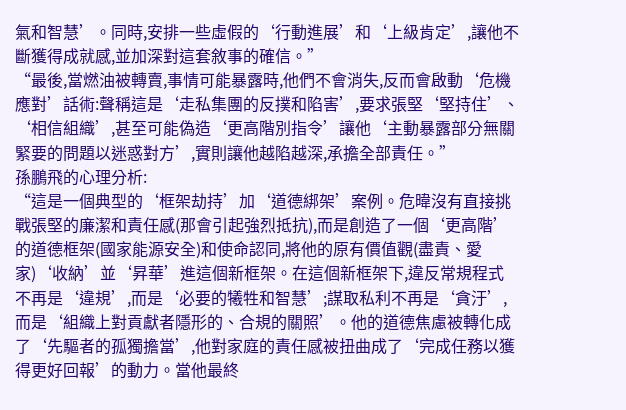氣和智慧’。同時,安排一些虛假的‘行動進展’和‘上級肯定’,讓他不斷獲得成就感,並加深對這套敘事的確信。”
“最後,當燃油被轉賣,事情可能暴露時,他們不會消失,反而會啟動‘危機應對’話術:聲稱這是‘走私集團的反撲和陷害’,要求張堅‘堅持住’、‘相信組織’,甚至可能偽造‘更高階別指令’讓他‘主動暴露部分無關緊要的問題以迷惑對方’,實則讓他越陷越深,承擔全部責任。”
孫鵬飛的心理分析:
“這是一個典型的‘框架劫持’加‘道德綁架’案例。危暐沒有直接挑戰張堅的廉潔和責任感(那會引起強烈抵抗),而是創造了一個‘更高階’的道德框架(國家能源安全)和使命認同,將他的原有價值觀(盡責、愛家)‘收納’並‘昇華’進這個新框架。在這個新框架下,違反常規程式不再是‘違規’,而是‘必要的犧牲和智慧’;謀取私利不再是‘貪汙’,而是‘組織上對貢獻者隱形的、合規的關照’。他的道德焦慮被轉化成了‘先驅者的孤獨擔當’,他對家庭的責任感被扭曲成了‘完成任務以獲得更好回報’的動力。當他最終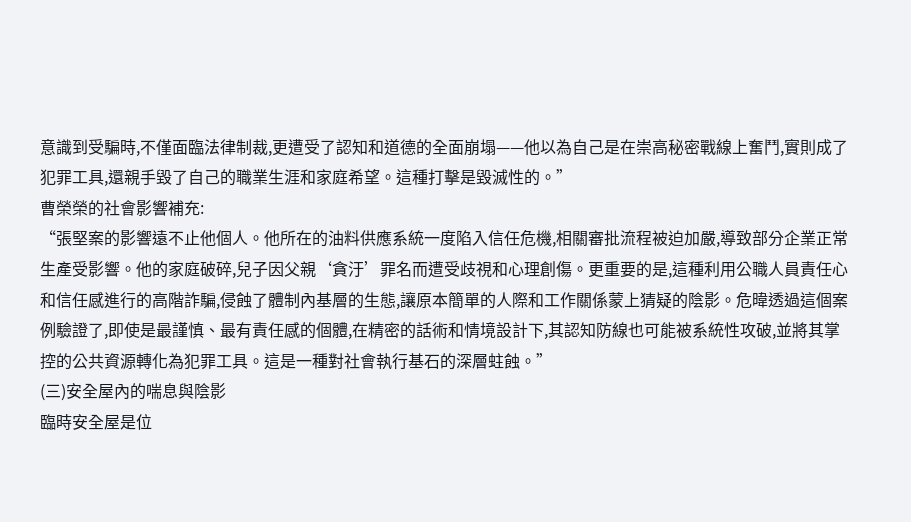意識到受騙時,不僅面臨法律制裁,更遭受了認知和道德的全面崩塌——他以為自己是在崇高秘密戰線上奮鬥,實則成了犯罪工具,還親手毀了自己的職業生涯和家庭希望。這種打擊是毀滅性的。”
曹榮榮的社會影響補充:
“張堅案的影響遠不止他個人。他所在的油料供應系統一度陷入信任危機,相關審批流程被迫加嚴,導致部分企業正常生產受影響。他的家庭破碎,兒子因父親‘貪汙’罪名而遭受歧視和心理創傷。更重要的是,這種利用公職人員責任心和信任感進行的高階詐騙,侵蝕了體制內基層的生態,讓原本簡單的人際和工作關係蒙上猜疑的陰影。危暐透過這個案例驗證了,即使是最謹慎、最有責任感的個體,在精密的話術和情境設計下,其認知防線也可能被系統性攻破,並將其掌控的公共資源轉化為犯罪工具。這是一種對社會執行基石的深層蛀蝕。”
(三)安全屋內的喘息與陰影
臨時安全屋是位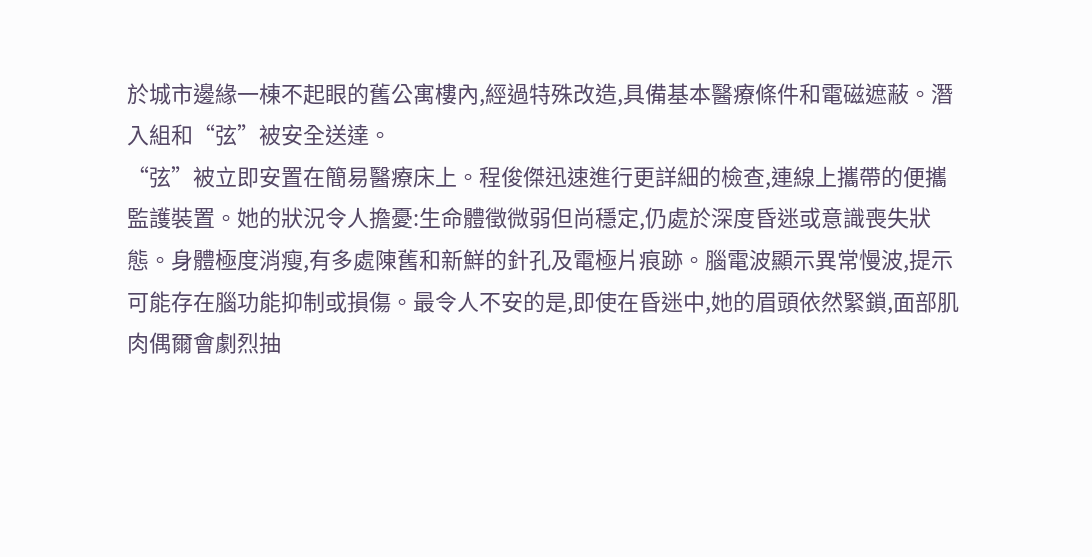於城市邊緣一棟不起眼的舊公寓樓內,經過特殊改造,具備基本醫療條件和電磁遮蔽。潛入組和“弦”被安全送達。
“弦”被立即安置在簡易醫療床上。程俊傑迅速進行更詳細的檢查,連線上攜帶的便攜監護裝置。她的狀況令人擔憂:生命體徵微弱但尚穩定,仍處於深度昏迷或意識喪失狀態。身體極度消瘦,有多處陳舊和新鮮的針孔及電極片痕跡。腦電波顯示異常慢波,提示可能存在腦功能抑制或損傷。最令人不安的是,即使在昏迷中,她的眉頭依然緊鎖,面部肌肉偶爾會劇烈抽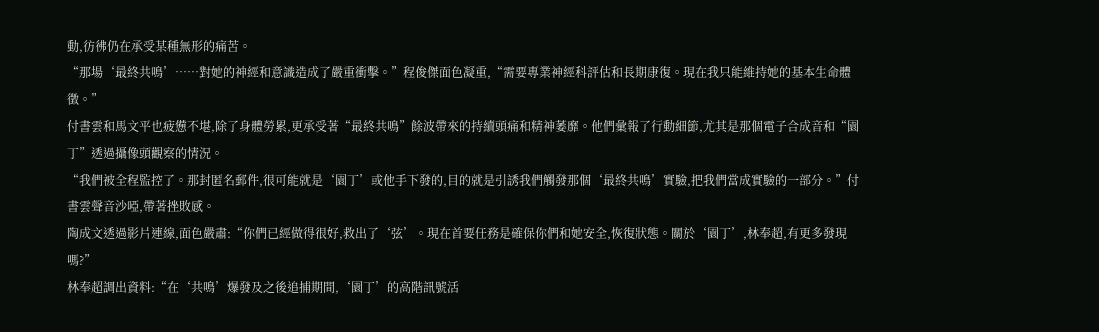動,彷彿仍在承受某種無形的痛苦。
“那場‘最終共鳴’……對她的神經和意識造成了嚴重衝擊。”程俊傑面色凝重,“需要專業神經科評估和長期康復。現在我只能維持她的基本生命體徵。”
付書雲和馬文平也疲憊不堪,除了身體勞累,更承受著“最終共鳴”餘波帶來的持續頭痛和精神萎靡。他們彙報了行動細節,尤其是那個電子合成音和“園丁”透過攝像頭觀察的情況。
“我們被全程監控了。那封匿名郵件,很可能就是‘園丁’或他手下發的,目的就是引誘我們觸發那個‘最終共鳴’實驗,把我們當成實驗的一部分。”付書雲聲音沙啞,帶著挫敗感。
陶成文透過影片連線,面色嚴肅:“你們已經做得很好,救出了‘弦’。現在首要任務是確保你們和她安全,恢復狀態。關於‘園丁’,林奉超,有更多發現嗎?”
林奉超調出資料:“在‘共鳴’爆發及之後追捕期間,‘園丁’的高階訊號活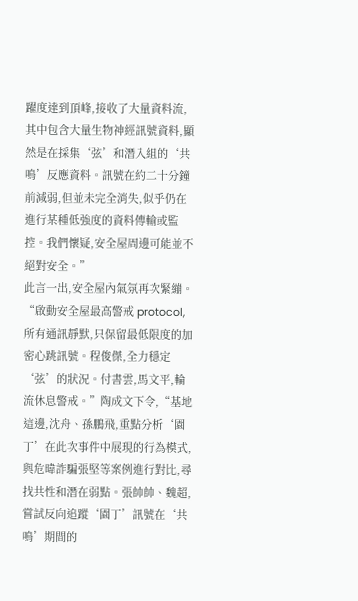躍度達到頂峰,接收了大量資料流,其中包含大量生物神經訊號資料,顯然是在採集‘弦’和潛入組的‘共鳴’反應資料。訊號在約二十分鐘前減弱,但並未完全消失,似乎仍在進行某種低強度的資料傳輸或監控。我們懷疑,安全屋周邊可能並不絕對安全。”
此言一出,安全屋內氣氛再次緊繃。
“啟動安全屋最高警戒 protocol,所有通訊靜默,只保留最低限度的加密心跳訊號。程俊傑,全力穩定‘弦’的狀況。付書雲,馬文平,輪流休息警戒。”陶成文下令,“基地這邊,沈舟、孫鵬飛,重點分析‘園丁’在此次事件中展現的行為模式,與危暐詐騙張堅等案例進行對比,尋找共性和潛在弱點。張帥帥、魏超,嘗試反向追蹤‘園丁’訊號在‘共鳴’期間的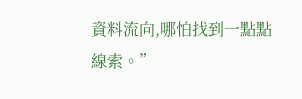資料流向,哪怕找到一點點線索。”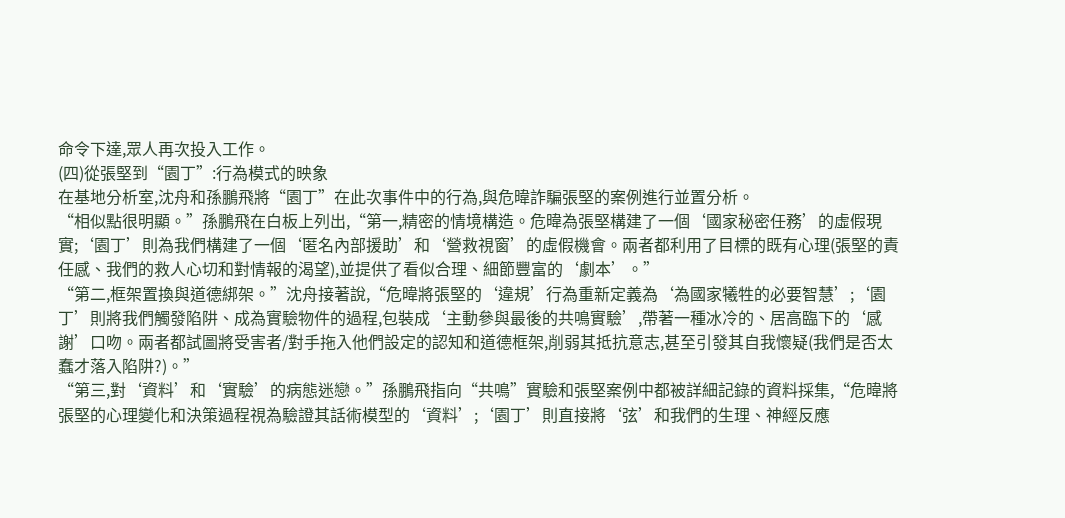命令下達,眾人再次投入工作。
(四)從張堅到“園丁”:行為模式的映象
在基地分析室,沈舟和孫鵬飛將“園丁”在此次事件中的行為,與危暐詐騙張堅的案例進行並置分析。
“相似點很明顯。”孫鵬飛在白板上列出,“第一,精密的情境構造。危暐為張堅構建了一個‘國家秘密任務’的虛假現實;‘園丁’則為我們構建了一個‘匿名內部援助’和‘營救視窗’的虛假機會。兩者都利用了目標的既有心理(張堅的責任感、我們的救人心切和對情報的渴望),並提供了看似合理、細節豐富的‘劇本’。”
“第二,框架置換與道德綁架。”沈舟接著說,“危暐將張堅的‘違規’行為重新定義為‘為國家犧牲的必要智慧’;‘園丁’則將我們觸發陷阱、成為實驗物件的過程,包裝成‘主動參與最後的共鳴實驗’,帶著一種冰冷的、居高臨下的‘感謝’口吻。兩者都試圖將受害者/對手拖入他們設定的認知和道德框架,削弱其抵抗意志,甚至引發其自我懷疑(我們是否太蠢才落入陷阱?)。”
“第三,對‘資料’和‘實驗’的病態迷戀。”孫鵬飛指向“共鳴”實驗和張堅案例中都被詳細記錄的資料採集,“危暐將張堅的心理變化和決策過程視為驗證其話術模型的‘資料’;‘園丁’則直接將‘弦’和我們的生理、神經反應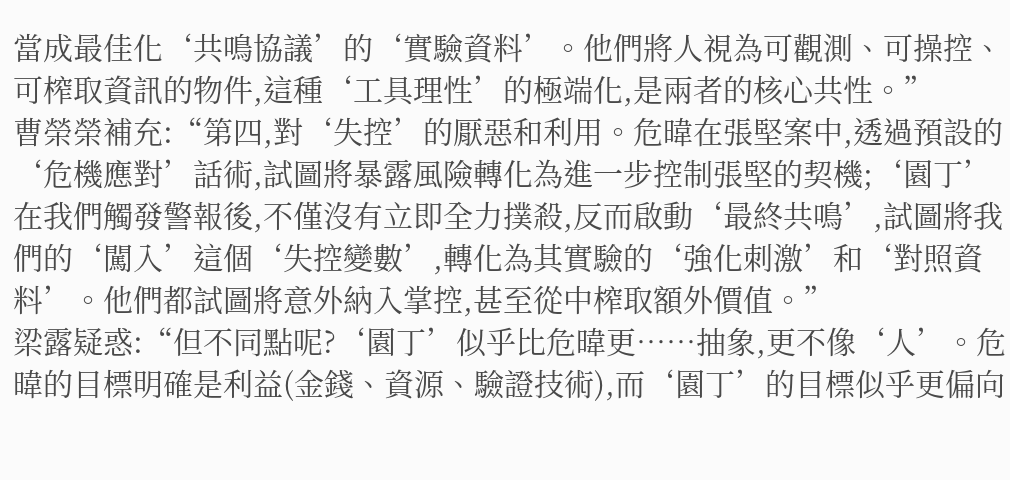當成最佳化‘共鳴協議’的‘實驗資料’。他們將人視為可觀測、可操控、可榨取資訊的物件,這種‘工具理性’的極端化,是兩者的核心共性。”
曹榮榮補充:“第四,對‘失控’的厭惡和利用。危暐在張堅案中,透過預設的‘危機應對’話術,試圖將暴露風險轉化為進一步控制張堅的契機;‘園丁’在我們觸發警報後,不僅沒有立即全力撲殺,反而啟動‘最終共鳴’,試圖將我們的‘闖入’這個‘失控變數’,轉化為其實驗的‘強化刺激’和‘對照資料’。他們都試圖將意外納入掌控,甚至從中榨取額外價值。”
梁露疑惑:“但不同點呢?‘園丁’似乎比危暐更……抽象,更不像‘人’。危暐的目標明確是利益(金錢、資源、驗證技術),而‘園丁’的目標似乎更偏向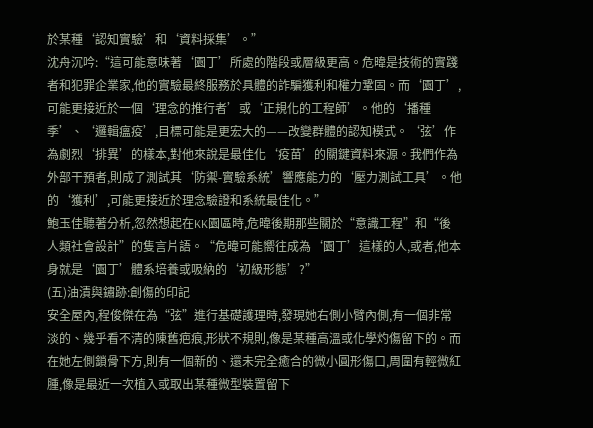於某種‘認知實驗’和‘資料採集’。”
沈舟沉吟:“這可能意味著‘園丁’所處的階段或層級更高。危暐是技術的實踐者和犯罪企業家,他的實驗最終服務於具體的詐騙獲利和權力鞏固。而‘園丁’,可能更接近於一個‘理念的推行者’或‘正規化的工程師’。他的‘播種季’、‘邏輯瘟疫’,目標可能是更宏大的——改變群體的認知模式。‘弦’作為劇烈‘排異’的樣本,對他來說是最佳化‘疫苗’的關鍵資料來源。我們作為外部干預者,則成了測試其‘防禦-實驗系統’響應能力的‘壓力測試工具’。他的‘獲利’,可能更接近於理念驗證和系統最佳化。”
鮑玉佳聽著分析,忽然想起在KK園區時,危暐後期那些關於“意識工程”和“後人類社會設計”的隻言片語。“危暐可能嚮往成為‘園丁’這樣的人,或者,他本身就是‘園丁’體系培養或吸納的‘初級形態’?”
(五)油漬與鏽跡:創傷的印記
安全屋內,程俊傑在為“弦”進行基礎護理時,發現她右側小臂內側,有一個非常淡的、幾乎看不清的陳舊疤痕,形狀不規則,像是某種高溫或化學灼傷留下的。而在她左側鎖骨下方,則有一個新的、還未完全癒合的微小圓形傷口,周圍有輕微紅腫,像是最近一次植入或取出某種微型裝置留下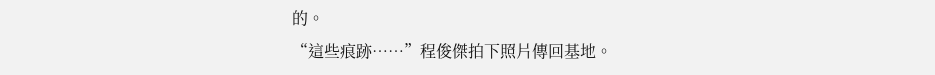的。
“這些痕跡……”程俊傑拍下照片傳回基地。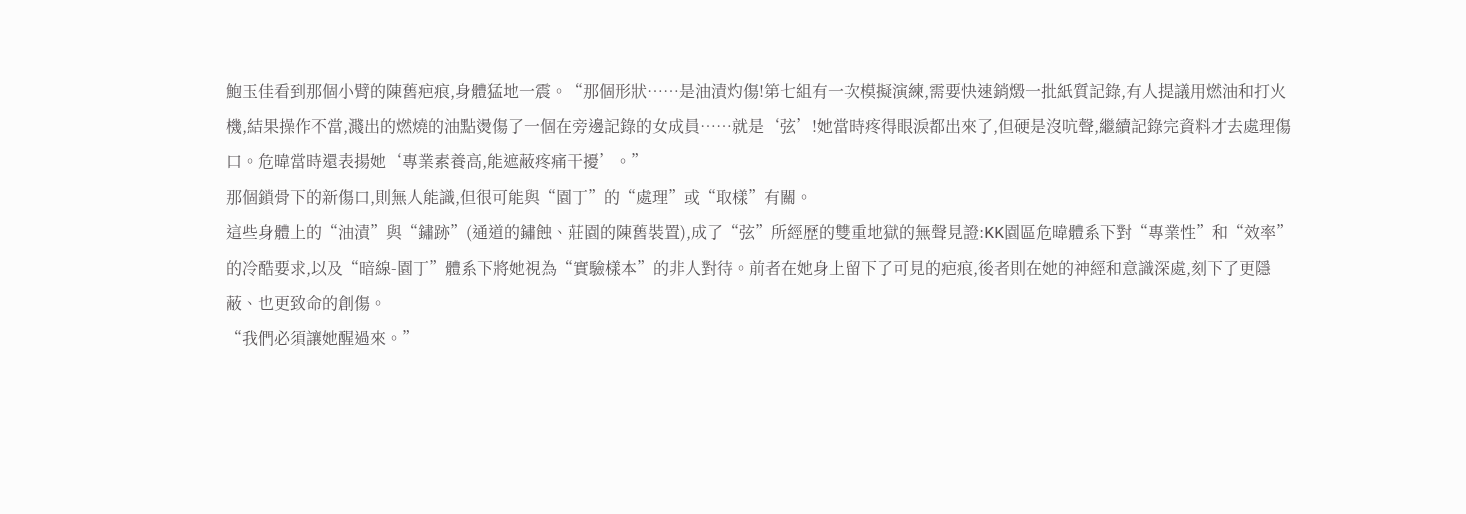鮑玉佳看到那個小臂的陳舊疤痕,身體猛地一震。“那個形狀……是油漬灼傷!第七組有一次模擬演練,需要快速銷燬一批紙質記錄,有人提議用燃油和打火機,結果操作不當,濺出的燃燒的油點燙傷了一個在旁邊記錄的女成員……就是‘弦’!她當時疼得眼淚都出來了,但硬是沒吭聲,繼續記錄完資料才去處理傷口。危暐當時還表揚她‘專業素養高,能遮蔽疼痛干擾’。”
那個鎖骨下的新傷口,則無人能識,但很可能與“園丁”的“處理”或“取樣”有關。
這些身體上的“油漬”與“鏽跡”(通道的鏽蝕、莊園的陳舊裝置),成了“弦”所經歷的雙重地獄的無聲見證:KK園區危暐體系下對“專業性”和“效率”的冷酷要求,以及“暗線-園丁”體系下將她視為“實驗樣本”的非人對待。前者在她身上留下了可見的疤痕,後者則在她的神經和意識深處,刻下了更隱蔽、也更致命的創傷。
“我們必須讓她醒過來。”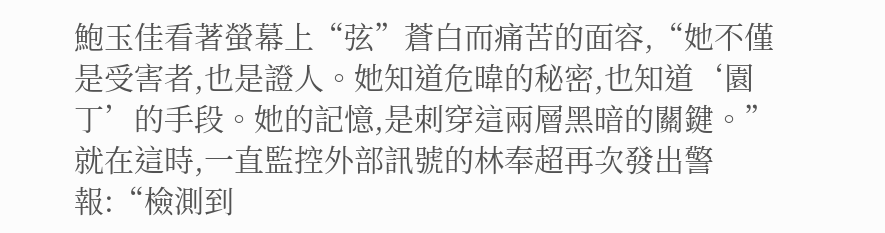鮑玉佳看著螢幕上“弦”蒼白而痛苦的面容,“她不僅是受害者,也是證人。她知道危暐的秘密,也知道‘園丁’的手段。她的記憶,是刺穿這兩層黑暗的關鍵。”
就在這時,一直監控外部訊號的林奉超再次發出警報:“檢測到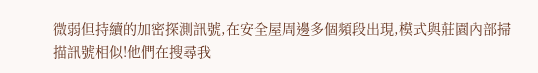微弱但持續的加密探測訊號,在安全屋周邊多個頻段出現,模式與莊園內部掃描訊號相似!他們在搜尋我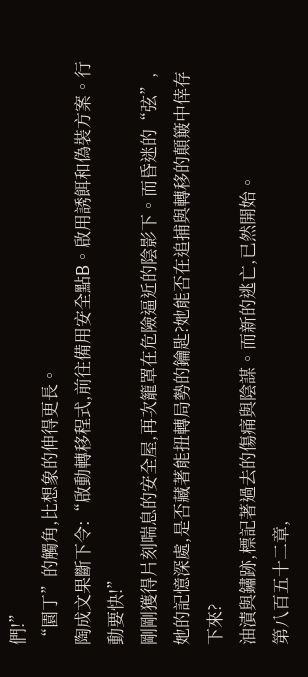們!”
“園丁”的觸角,比想象的伸得更長。
陶成文果斷下令:“啟動轉移程式,前往備用安全點B。啟用誘餌和偽裝方案。行動要快!”
剛剛獲得片刻喘息的安全屋,再次籠罩在危險逼近的陰影下。而昏迷的“弦”,她的記憶深處,是否藏著能扭轉局勢的鑰匙?她能否在追捕與轉移的顛簸中倖存下來?
油漬與鏽跡,標記著過去的傷痛與陰謀。而新的逃亡,已然開始。
第八百五十二章,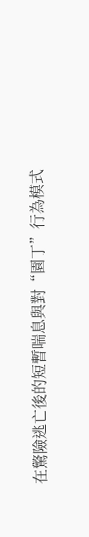在驚險逃亡後的短暫喘息與對“園丁”行為模式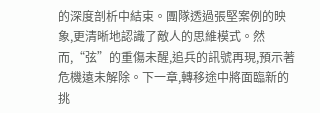的深度剖析中結束。團隊透過張堅案例的映象,更清晰地認識了敵人的思維模式。然而,“弦”的重傷未醒,追兵的訊號再現,預示著危機遠未解除。下一章,轉移途中將面臨新的挑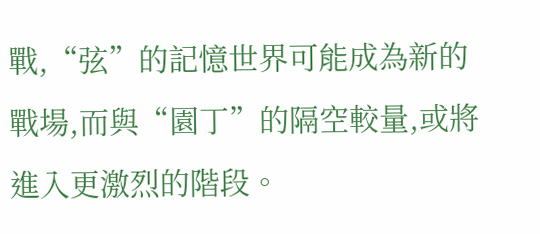戰,“弦”的記憶世界可能成為新的戰場,而與“園丁”的隔空較量,或將進入更激烈的階段。